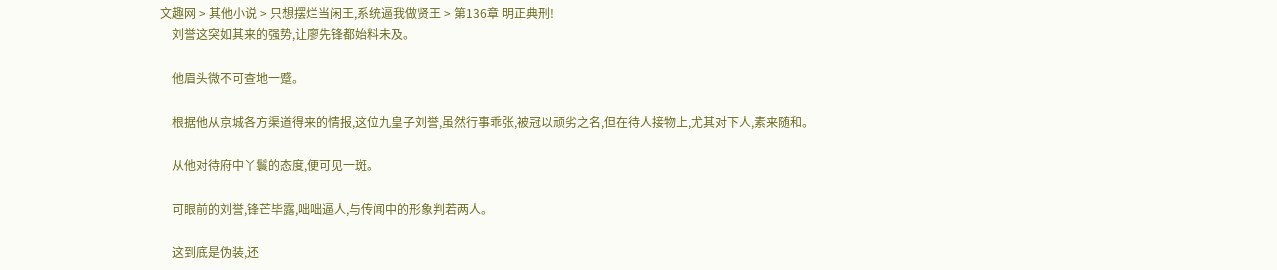文趣网 > 其他小说 > 只想摆烂当闲王,系统逼我做贤王 > 第136章 明正典刑!
    刘誉这突如其来的强势,让廖先锋都始料未及。

    他眉头微不可查地一蹙。

    根据他从京城各方渠道得来的情报,这位九皇子刘誉,虽然行事乖张,被冠以顽劣之名,但在待人接物上,尤其对下人,素来随和。

    从他对待府中丫鬟的态度,便可见一斑。

    可眼前的刘誉,锋芒毕露,咄咄逼人,与传闻中的形象判若两人。

    这到底是伪装,还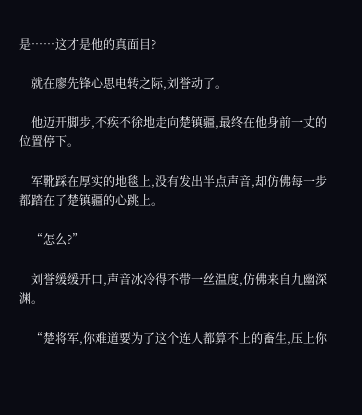是……这才是他的真面目?

    就在廖先锋心思电转之际,刘誉动了。

    他迈开脚步,不疾不徐地走向楚镇疆,最终在他身前一丈的位置停下。

    军靴踩在厚实的地毯上,没有发出半点声音,却仿佛每一步都踏在了楚镇疆的心跳上。

    “怎么?”

    刘誉缓缓开口,声音冰冷得不带一丝温度,仿佛来自九幽深渊。

    “楚将军,你难道要为了这个连人都算不上的畜生,压上你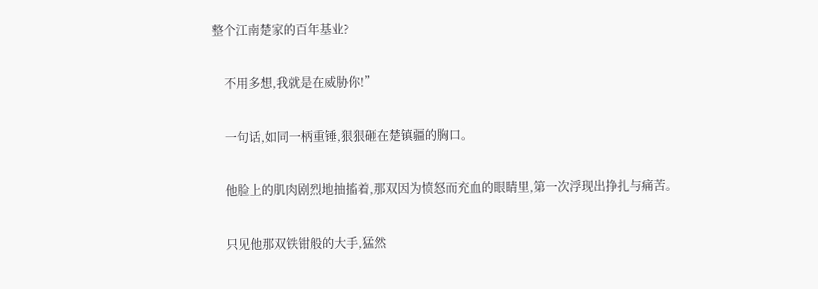整个江南楚家的百年基业?

    不用多想,我就是在威胁你!”

    一句话,如同一柄重锤,狠狠砸在楚镇疆的胸口。

    他脸上的肌肉剧烈地抽搐着,那双因为愤怒而充血的眼睛里,第一次浮现出挣扎与痛苦。

    只见他那双铁钳般的大手,猛然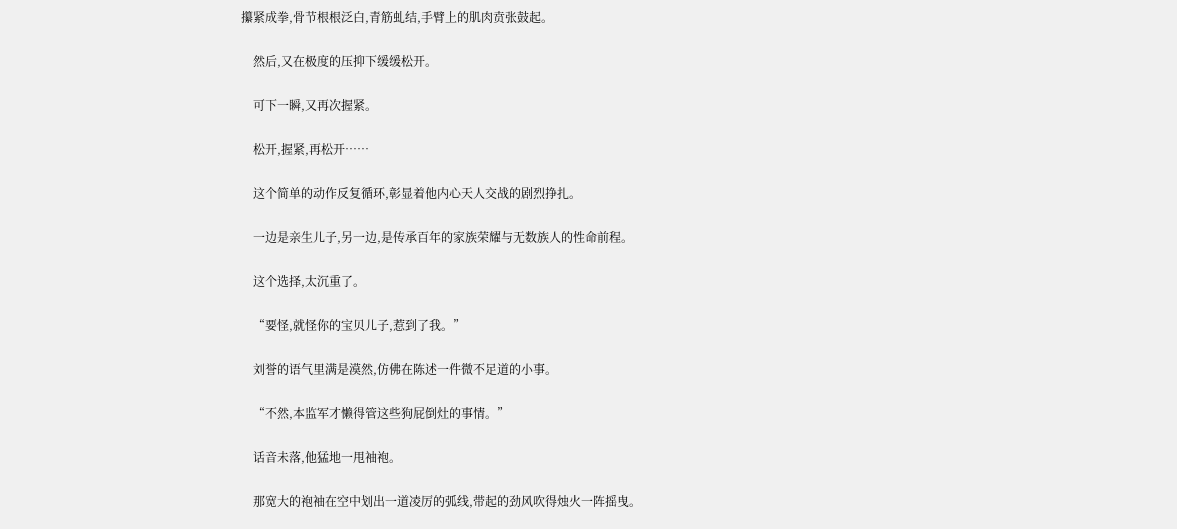攥紧成拳,骨节根根泛白,青筋虬结,手臂上的肌肉贲张鼓起。

    然后,又在极度的压抑下缓缓松开。

    可下一瞬,又再次握紧。

    松开,握紧,再松开……

    这个简单的动作反复循环,彰显着他内心天人交战的剧烈挣扎。

    一边是亲生儿子,另一边,是传承百年的家族荣耀与无数族人的性命前程。

    这个选择,太沉重了。

    “要怪,就怪你的宝贝儿子,惹到了我。”

    刘誉的语气里满是漠然,仿佛在陈述一件微不足道的小事。

    “不然,本监军才懒得管这些狗屁倒灶的事情。”

    话音未落,他猛地一甩袖袍。

    那宽大的袍袖在空中划出一道凌厉的弧线,带起的劲风吹得烛火一阵摇曳。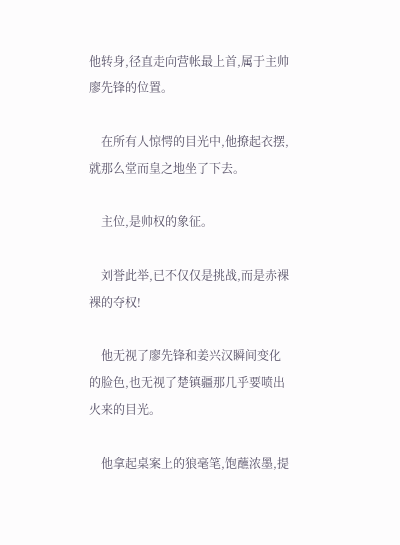他转身,径直走向营帐最上首,属于主帅廖先锋的位置。

    在所有人惊愕的目光中,他撩起衣摆,就那么堂而皇之地坐了下去。

    主位,是帅权的象征。

    刘誉此举,已不仅仅是挑战,而是赤裸裸的夺权!

    他无视了廖先锋和姜兴汉瞬间变化的脸色,也无视了楚镇疆那几乎要喷出火来的目光。

    他拿起桌案上的狼毫笔,饱蘸浓墨,提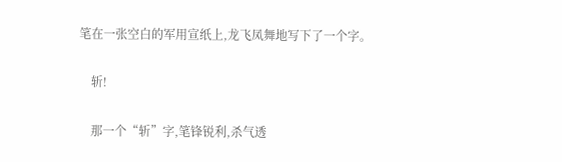笔在一张空白的军用宣纸上,龙飞凤舞地写下了一个字。

    斩!

    那一个“斩”字,笔锋锐利,杀气透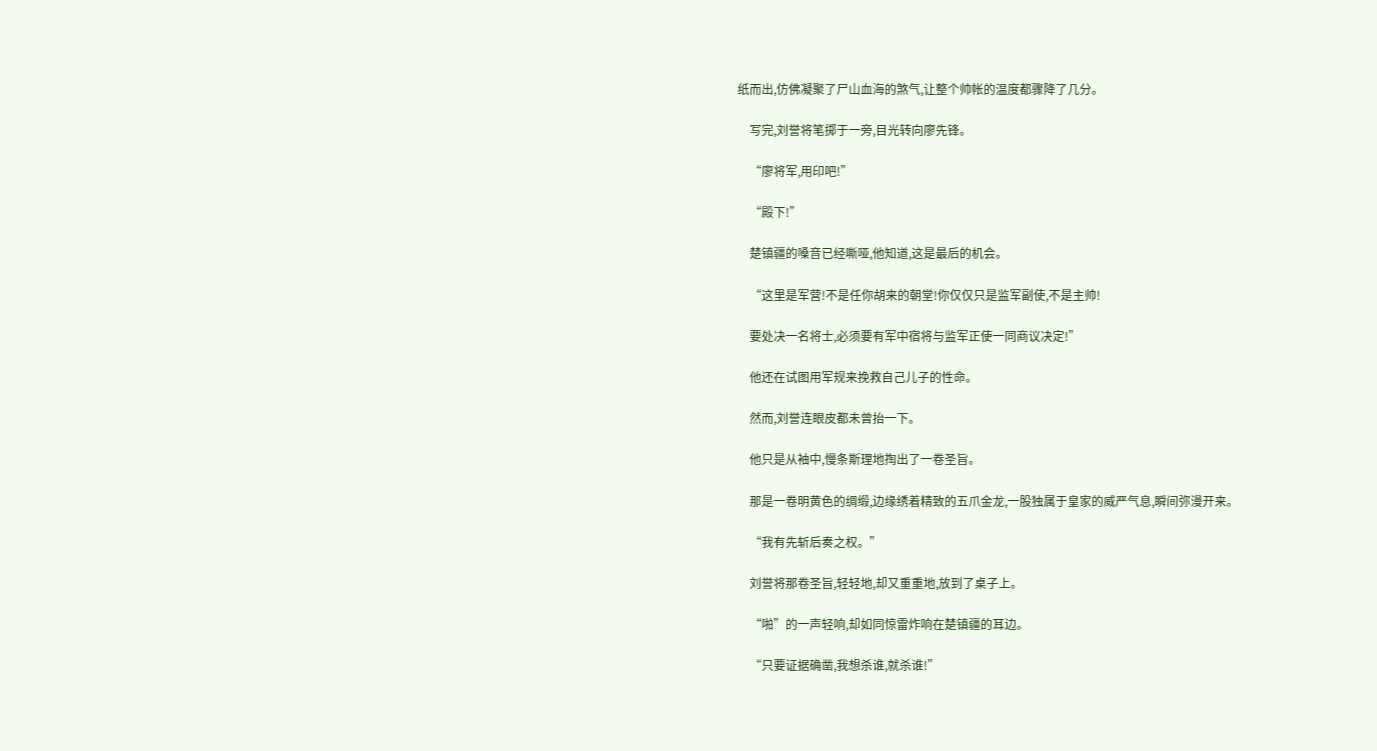纸而出,仿佛凝聚了尸山血海的煞气,让整个帅帐的温度都骤降了几分。

    写完,刘誉将笔掷于一旁,目光转向廖先锋。

    “廖将军,用印吧!”

    “殿下!”

    楚镇疆的嗓音已经嘶哑,他知道,这是最后的机会。

    “这里是军营!不是任你胡来的朝堂!你仅仅只是监军副使,不是主帅!

    要处决一名将士,必须要有军中宿将与监军正使一同商议决定!”

    他还在试图用军规来挽救自己儿子的性命。

    然而,刘誉连眼皮都未曾抬一下。

    他只是从袖中,慢条斯理地掏出了一卷圣旨。

    那是一卷明黄色的绸缎,边缘绣着精致的五爪金龙,一股独属于皇家的威严气息,瞬间弥漫开来。

    “我有先斩后奏之权。”

    刘誉将那卷圣旨,轻轻地,却又重重地,放到了桌子上。

    “啪”的一声轻响,却如同惊雷炸响在楚镇疆的耳边。

    “只要证据确凿,我想杀谁,就杀谁!”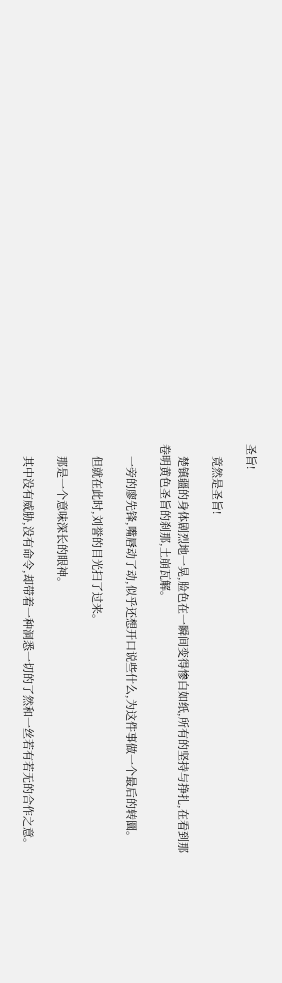圣旨!

    竟然是圣旨!

    楚镇疆的身体剧烈地一晃,脸色在一瞬间变得惨白如纸,所有的坚持与挣扎,在看到那卷明黄色圣旨的刹那,土崩瓦解。

    一旁的廖先锋,嘴唇动了动,似乎还想开口说些什么,为这件事做一个最后的转圜。

    但就在此时,刘誉的目光扫了过来。

    那是一个意味深长的眼神。

    其中没有威胁,没有命令,却带着一种洞悉一切的了然和一丝若有若无的合作之意。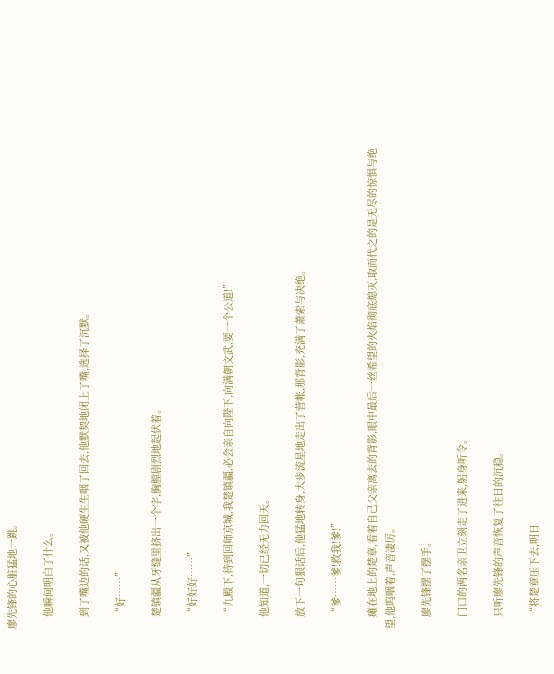廖先锋的心脏猛地一跳。

    他瞬间明白了什么。

    到了嘴边的话,又被他硬生生咽了回去,他默契地闭上了嘴,选择了沉默。

    “好……”

    楚镇疆从牙缝里挤出一个字,胸膛剧烈地起伏着。

    “好好好……”

    “九殿下,待到回师京城,我楚镇疆,必会亲自向陛下,向满朝文武,要一个公道!”

    他知道,一切已经无力回天。

    放下一句狠话后,他猛地转身,大步流星地走出了营帐,那背影,充满了萧索与决绝。

    “爹……爹!救我!爹!”

    瘫在地上的楚章,看着自己父亲离去的背影,眼中最后一丝希望的火焰彻底熄灭,取而代之的是无尽的惊惧与绝望,他呜咽着,声音凄厉。

    廖先锋摆了摆手。

    门口的两名亲卫立刻走了进来,躬身听令。

    只听廖先锋的声音恢复了往日的沉稳。

    “将楚章压下去,明日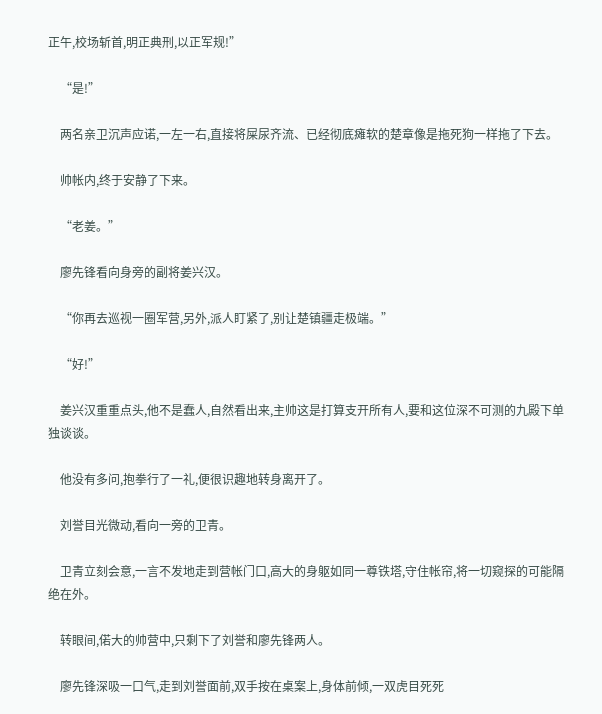正午,校场斩首,明正典刑,以正军规!”

    “是!”

    两名亲卫沉声应诺,一左一右,直接将屎尿齐流、已经彻底瘫软的楚章像是拖死狗一样拖了下去。

    帅帐内,终于安静了下来。

    “老姜。”

    廖先锋看向身旁的副将姜兴汉。

    “你再去巡视一圈军营,另外,派人盯紧了,别让楚镇疆走极端。”

    “好!”

    姜兴汉重重点头,他不是蠢人,自然看出来,主帅这是打算支开所有人,要和这位深不可测的九殿下单独谈谈。

    他没有多问,抱拳行了一礼,便很识趣地转身离开了。

    刘誉目光微动,看向一旁的卫青。

    卫青立刻会意,一言不发地走到营帐门口,高大的身躯如同一尊铁塔,守住帐帘,将一切窥探的可能隔绝在外。

    转眼间,偌大的帅营中,只剩下了刘誉和廖先锋两人。

    廖先锋深吸一口气,走到刘誉面前,双手按在桌案上,身体前倾,一双虎目死死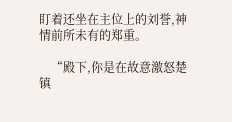盯着还坐在主位上的刘誉,神情前所未有的郑重。

    “殿下,你是在故意激怒楚镇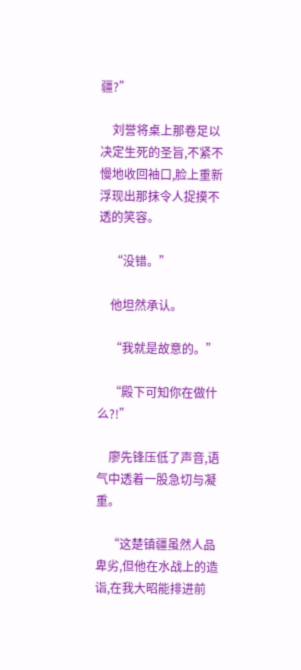疆?”

    刘誉将桌上那卷足以决定生死的圣旨,不紧不慢地收回袖口,脸上重新浮现出那抹令人捉摸不透的笑容。

    “没错。”

    他坦然承认。

    “我就是故意的。”

    “殿下可知你在做什么?!”

    廖先锋压低了声音,语气中透着一股急切与凝重。

    “这楚镇疆虽然人品卑劣,但他在水战上的造诣,在我大昭能排进前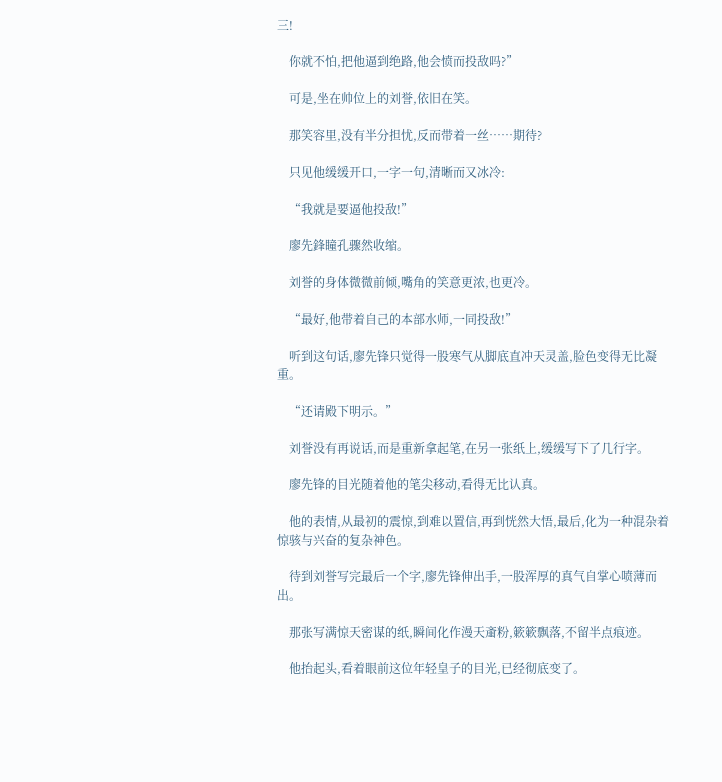三!

    你就不怕,把他逼到绝路,他会愤而投敌吗?”

    可是,坐在帅位上的刘誉,依旧在笑。

    那笑容里,没有半分担忧,反而带着一丝……期待?

    只见他缓缓开口,一字一句,清晰而又冰冷:

    “我就是要逼他投敌!”

    廖先鋒瞳孔骤然收缩。

    刘誉的身体微微前倾,嘴角的笑意更浓,也更冷。

    “最好,他带着自己的本部水师,一同投敌!”

    听到这句话,廖先锋只觉得一股寒气从脚底直冲天灵盖,脸色变得无比凝重。

    “还请殿下明示。”

    刘誉没有再说话,而是重新拿起笔,在另一张纸上,缓缓写下了几行字。

    廖先锋的目光随着他的笔尖移动,看得无比认真。

    他的表情,从最初的震惊,到难以置信,再到恍然大悟,最后,化为一种混杂着惊骇与兴奋的复杂神色。

    待到刘誉写完最后一个字,廖先锋伸出手,一股浑厚的真气自掌心喷薄而出。

    那张写满惊天密谋的纸,瞬间化作漫天齑粉,簌簌飘落,不留半点痕迹。

    他抬起头,看着眼前这位年轻皇子的目光,已经彻底变了。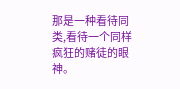那是一种看待同类,看待一个同样疯狂的赌徒的眼神。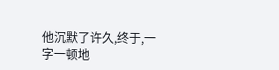他沉默了许久,终于,一字一顿地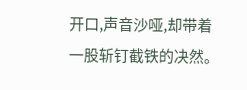开口,声音沙哑,却带着一股斩钉截铁的决然。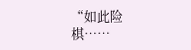“如此险棋……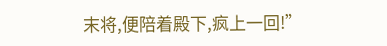末将,便陪着殿下,疯上一回!”